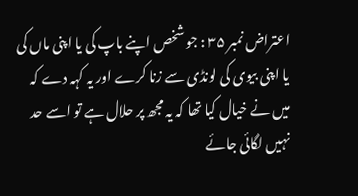اعتراض نمبر ۳۵ : جو شخص اپنے باپ کی یا اپنی ماں کی یا اپنی بیوی کی لونڈی سے زنا کرے اور یہ کہہ دے کہ میں نے خیال کیا تھا کہ یہ مجھ پر حلال ہے تو اسے حد نہیں لگائی جائے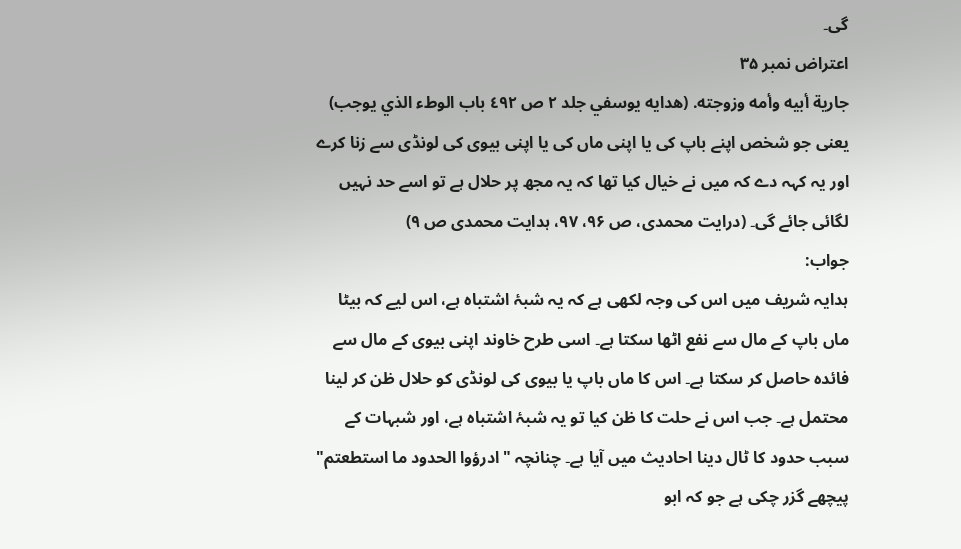گی۔
اعتراض نمبر ۳۵
جارية أبيه وأمه وزوجته. (هدايه يوسفي جلد ٢ ص ٤٩٢ باب الوطء الذي يوجب)
یعنی جو شخص اپنے باپ کی یا اپنی ماں کی یا اپنی بیوی کی لونڈی سے زنا کرے اور یہ کہہ دے کہ میں نے خیال کیا تھا کہ یہ مجھ پر حلال ہے تو اسے حد نہیں لگائی جائے گی۔ (درایت محمدی، ص ۹۶، ۹۷، ہدایت محمدی ص ۹)
جواب:
ہدایہ شریف میں اس کی وجہ لکھی ہے کہ یہ شبۂ اشتباہ ہے، اس لیے کہ بیٹا ماں باپ کے مال سے نفع اٹھا سکتا ہے۔ اسی طرح خاوند اپنی بیوی کے مال سے فائدہ حاصل کر سکتا ہے۔ اس کا ماں باپ یا بیوی کی لونڈی کو حلال ظن کر لینا محتمل ہے۔ جب اس نے حلت کا ظن کیا تو یہ شبۂ اشتباہ ہے، اور شبہات کے سبب حدود کا ٹال دینا احادیث میں آیا ہے۔ چنانچہ "ادرؤوا الحدود ما استطعتم" پیچھے گزر چکی ہے جو کہ ابو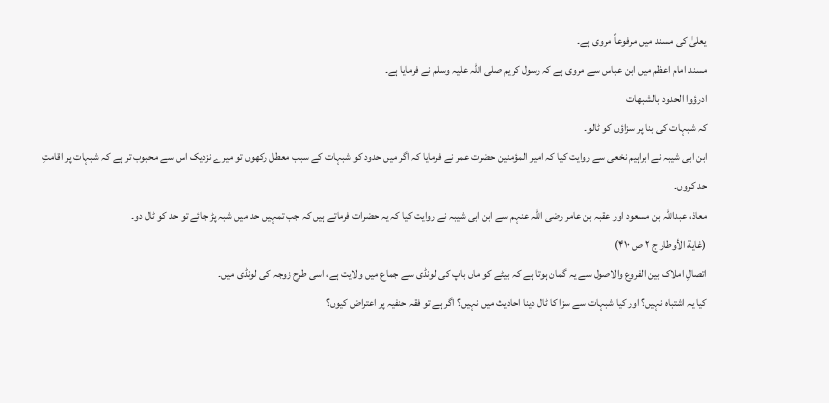یعلیٰ کی مسند میں مرفوعاً مروی ہے۔
مسند امام اعظم میں ابن عباس سے مروی ہے کہ رسول کریم صلی اللہ علیہ وسلم نے فرمایا ہے۔
ادرؤوا الحدود بالشبهات
کہ شبہات کی بنا پر سزاؤں کو ٹالو۔
ابن ابی شیبہ نے ابراہیم نخعی سے روایت کیا کہ امیر المؤمنین حضرت عمر نے فرمایا کہ اگر میں حدود کو شبہات کے سبب معطل رکھوں تو میرے نزدیک اس سے محبوب تر ہے کہ شبہات پر اقامتِ حد کروں۔
معاذ، عبداللہ بن مسعود اور عقبہ بن عامر رضی اللہ عنہم سے ابن ابی شیبہ نے روایت کیا کہ یہ حضرات فرماتے ہیں کہ جب تمہیں حد میں شبہ پڑ جائے تو حد کو ٹال دو۔
(غاية الأوطار ج ۲ ص ۴۱۰)
اتصالِ املاک بین الفروع والاصول سے یہ گمان ہوتا ہے کہ بیٹے کو ماں باپ کی لونڈی سے جماع میں ولایت ہے، اسی طرح زوجہ کی لونڈی میں۔
کیا یہ اشتباہ نہیں؟ اور کیا شبہات سے سزا کا ٹال دینا احادیث میں نہیں؟ اگر ہے تو فقہ حنفیہ پر اعتراض کیوں؟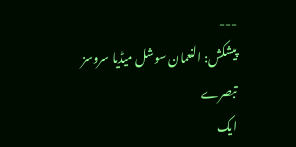---
پیشکش: النعمان سوشل میڈیا سروسز
تبصرے
ایک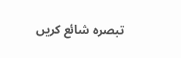تبصرہ شائع کریں